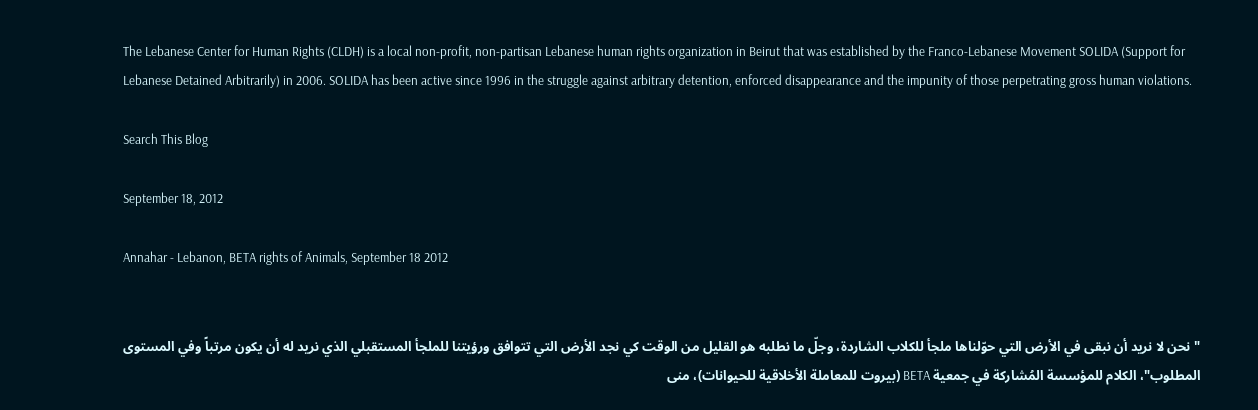The Lebanese Center for Human Rights (CLDH) is a local non-profit, non-partisan Lebanese human rights organization in Beirut that was established by the Franco-Lebanese Movement SOLIDA (Support for Lebanese Detained Arbitrarily) in 2006. SOLIDA has been active since 1996 in the struggle against arbitrary detention, enforced disappearance and the impunity of those perpetrating gross human violations.

Search This Blog

September 18, 2012

Annahar - Lebanon, BETA rights of Animals, September 18 2012


"نحن لا نريد أن نبقى في الأرض التي حوّلناها ملجأ للكلاب الشاردة، وجلّ ما نطلبه هو القليل من الوقت كي نجد الأرض التي تتوافق ورؤيتنا للملجأ المستقبلي الذي نريد له أن يكون مرتباً وفي المستوى المطلوب"، الكلام للمؤسسة المُشاركة في جمعية BETA (بيروت للمعاملة الأخلاقية للحيوانات)، منى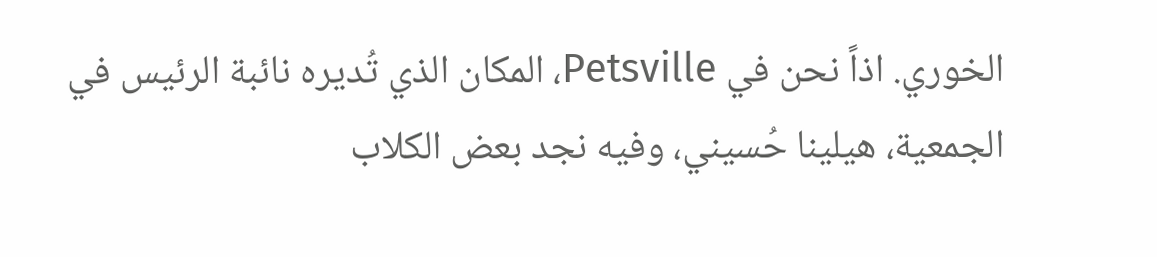الخوري. اذاً نحن في Petsville، المكان الذي تُديره نائبة الرئيس في الجمعية، هيلينا حُسيني، وفيه نجد بعض الكلاب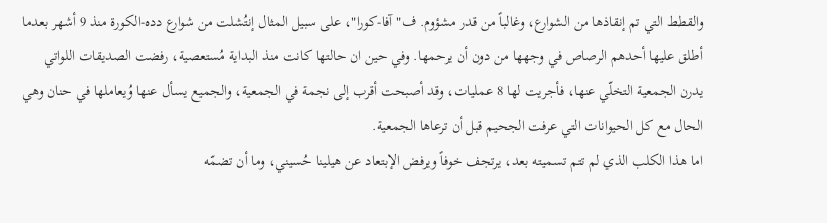والقطط التي تم إنقاذها من الشوارع، وغالباً من قدر مشؤوم. ف"آفا-كورا"، على سبيل المثال إنتُشلت من شوارع دده-الكورة منذ 9 أشهر بعدما أطلق عليها أحدهم الرصاص في وجهها من دون أن يرحمها. وفي حين ان حالتها كانت منذ البداية مُستعصية، رفضت الصديقات اللواتي يدرن الجمعية التخلّي عنها، فأجريت لها 8 عمليات، وقد أصبحت أقرب إلى نجمة في الجمعية، والجميع يسأل عنها وُيعاملها في حنان وهي الحال مع كل الحيوانات التي عرفت الجحيم قبل أن ترعاها الجمعية.
اما هذا الكلب الذي لم تتم تسميته بعد، يرتجف خوفاً ويرفض الإبتعاد عن هيلينا حُسيني، وما أن تضمّه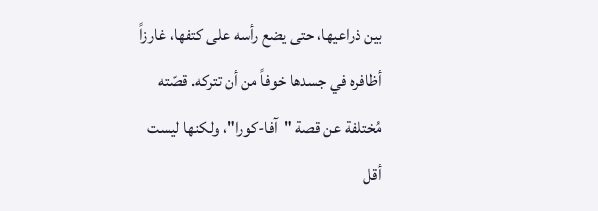بين ذراعيها، حتى يضع رأسه على كتفها، غارزاً أظافره في جسدها خوفاً من أن تتركه. قصّته مُختلفة عن قصة "آفا-كورا"، ولكنها ليست أقل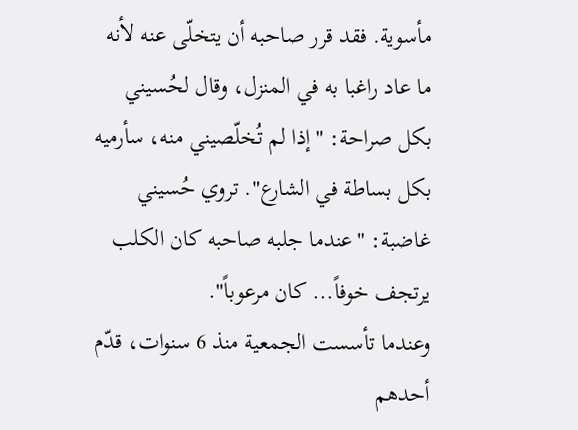مأسوية. فقد قرر صاحبه أن يتخلّى عنه لأنه ما عاد راغبا به في المنزل، وقال لحُسيني بكل صراحة: "إذا لم تُخلّصيني منه، سأرميه بكل بساطة في الشارع". تروي حُسيني غاضبة: "عندما جلبه صاحبه كان الكلب يرتجف خوفاً... كان مرعوباً".
وعندما تأسست الجمعية منذ 6 سنوات، قدّم أحدهم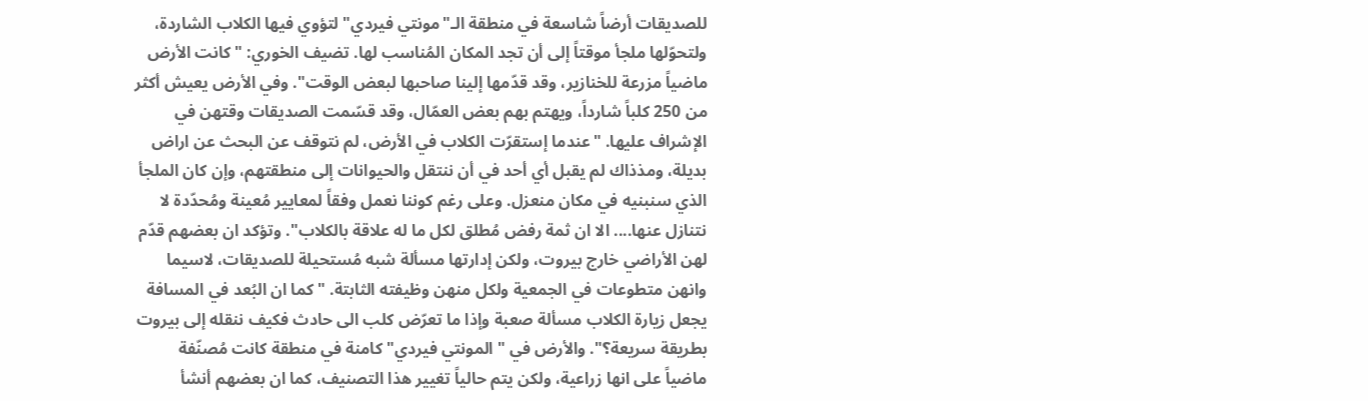للصديقات أرضاً شاسعة في منطقة الـ"مونتي فيردي" لتؤوي فيها الكلاب الشاردة، ولتحوّلها ملجأ موقتاً إلى أن تجد المكان المُناسب لها. تضيف الخوري: "كانت الأرض ماضياً مزرعة للخنازير، وقد قدّمها إلينا صاحبها لبعض الوقت". وفي الأرض يعيش أكثر من 250 كلباً شارداً، ويهتم بهم بعض العمّال، وقد قسّمت الصديقات وقتهن في الإشراف عليها. "عندما إستقرّت الكلاب في الأرض، لم نتوقف عن البحث عن اراض بديلة، ومذذاك لم يقبل أي أحد في أن ننتقل والحيوانات إلى منطقتهم، وإن كان الملجأ الذي سنبنيه في مكان منعزل. وعلى رغم كوننا نعمل وفقاً لمعايير مُعينة ومُحدّدة لا نتنازل عنها.... الا ان ثمة رفض مُطلق لكل ما له علاقة بالكلاب". وتؤكد ان بعضهم قدّم لهن الأراضي خارج بيروت، ولكن إدارتها مسألة شبه مُستحيلة للصديقات، لاسيما وانهن متطوعات في الجمعية ولكل منهن وظيفته الثابتة. "كما ان البُعد في المسافة يجعل زيارة الكلاب مسألة صعبة وإذا ما تعرّض كلب الى حادث فكيف ننقله إلى بيروت بطريقة سريعة؟". والأرض في "المونتي فيردي" كامنة في منطقة كانت مُصنّفة ماضياً على انها زراعية، ولكن يتم حالياً تغيير هذا التصنيف، كما ان بعضهم أنشأ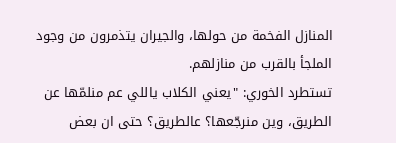المنازل الفخمة من حولها، والجيران يتذمرون من وجود الملجأ بالقرب من منازلهم.
تستطرد الخوري: "يعني الكلاب ياللي عم منلمّها عن الطريق، وين منرجّعها؟ عالطريق؟ حتى ان بعض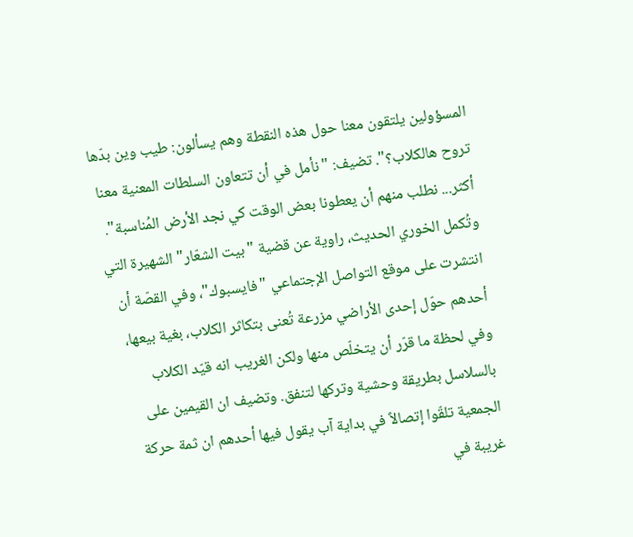المسؤولين يلتقون معنا حول هذه النقطة وهم يسألون: طيب وين بدّها تروح هالكلاب؟". تضيف: "نأمل في أن تتعاون السلطات المعنية معنا أكثر... نطلب منهم أن يعطونا بعض الوقت كي نجد الأرض المُناسبة". وتُكمل الخوري الحديث، راوية عن قضية "بيت الشعّار" الشهيرة التي انتشرت على موقع التواصل الإجتماعي "فايسبوك"، وفي القصّة أن أحدهم حوّل إحدى الأراضي مزرعة تُعنى بتكاثر الكلاب، بغية بيعها، وفي لحظة ما قرّر أن يتخلّص منها ولكن الغريب انه قيّد الكلاب بالسلاسل بطريقة وحشية وتركها لتنفق. وتضيف ان القيمين على الجمعية تلقّوا إتصالاً في بداية آب يقول فيها أحدهم ان ثمة حركة غريبة في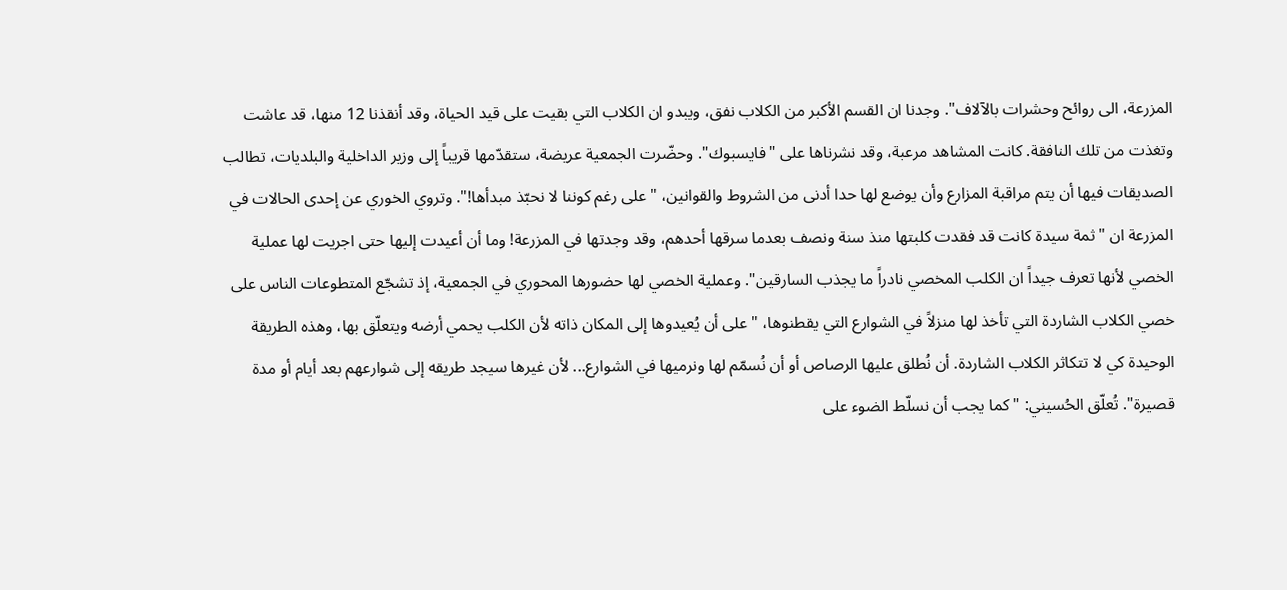المزرعة، الى روائح وحشرات بالآلاف". وجدنا ان القسم الأكبر من الكلاب نفق، ويبدو ان الكلاب التي بقيت على قيد الحياة، وقد أنقذنا 12 منها، قد عاشت وتغذت من تلك النافقة. كانت المشاهد مرعبة، وقد نشرناها على "فايسبوك". وحضّرت الجمعية عريضة، ستقدّمها قريباً إلى وزير الداخلية والبلديات، تطالب الصديقات فيها أن يتم مراقبة المزارع وأن يوضع لها حدا أدنى من الشروط والقوانين، "على رغم كوننا لا نحبّذ مبدأها!". وتروي الخوري عن إحدى الحالات في المزرعة ان "ثمة سيدة كانت قد فقدت كلبتها منذ سنة ونصف بعدما سرقها أحدهم، وقد وجدتها في المزرعة! وما أن أعيدت إليها حتى اجريت لها عملية الخصي لأنها تعرف جيداً ان الكلب المخصي نادراً ما يجذب السارقين". وعملية الخصي لها حضورها المحوري في الجمعية، إذ تشجّع المتطوعات الناس على خصي الكلاب الشاردة التي تأخذ لها منزلاً في الشوارع التي يقطنوها، "على أن يُعيدوها إلى المكان ذاته لأن الكلب يحمي أرضه ويتعلّق بها، وهذه الطريقة الوحيدة كي لا تتكاثر الكلاب الشاردة. أن نُطلق عليها الرصاص أو أن نُسمّم لها ونرميها في الشوارع... لأن غيرها سيجد طريقه إلى شوارعهم بعد أيام أو مدة قصيرة". تُعلّق الحُسيني: "كما يجب أن نسلّط الضوء على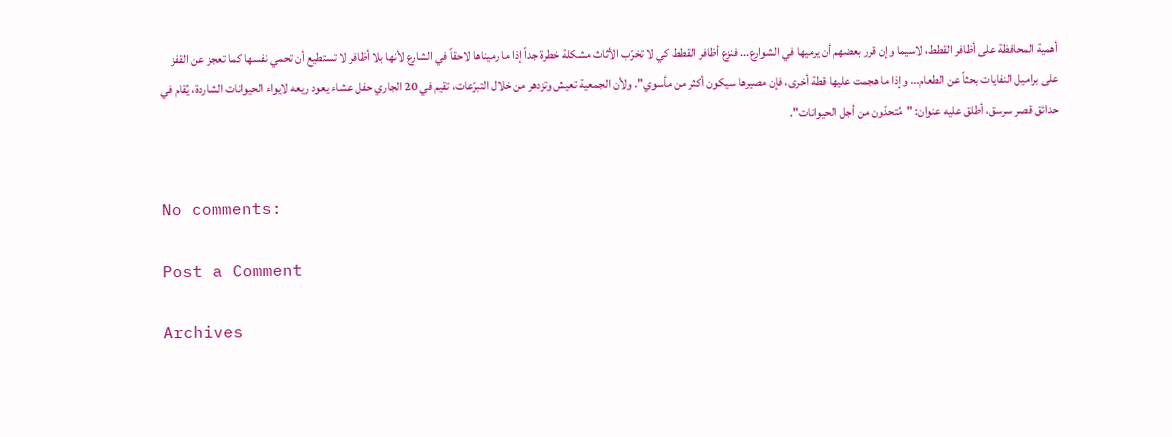أهمية المحافظة على أظافر القطط، لاسيما وإن قرر بعضهم أن يرميها في الشوارع... فنزع أظافر القطط كي لا تخرّب الأثاث مشكلة خطرة جداً إذا ما رميناها لاحقاً في الشارع لأنها بلا أظافر لا تستطيع أن تحمي نفسها كما تعجز عن القفز على براميل النفايات بحثاً عن الطعام... وإذا ما هجمت عليها قطة أخرى، فإن مصيرها سيكون أكثر من مأسوي". ولأن الجمعية تعيش وتزدهر من خلال التبرّعات، تقيم في 20 الجاري حفل عشاء يعود ريعه لايواء الحيوانات الشاردة، يُقام في حدائق قصر سرسق، أطلق عليه عنوان: "مُتحدّون من أجل الحيوانات".


No comments:

Post a Comment

Archives